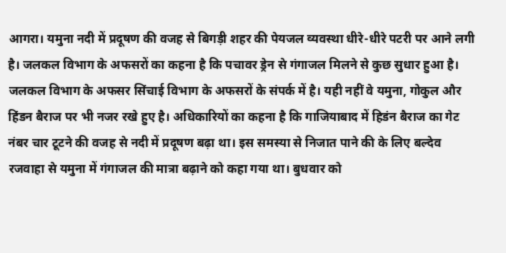आगरा। यमुना नदी में प्रदूषण की वजह से बिगड़ी शहर की पेयजल व्यवस्था धीरे-धीरे पटरी पर आने लगी है। जलकल विभाग के अफसरों का कहना है कि पचावर ड्रेन से गंगाजल मिलने से कुछ सुधार हुआ है।
जलकल विभाग के अफसर सिंचाई विभाग के अफसरों के संपर्क में है। यही नहीं वे यमुना, गोकुल और हिंडन बैराज पर भी नजर रखे हुए है। अधिकारियों का कहना है कि गाजियाबाद में हिडंन बैराज का गेट नंबर चार टूटने की वजह से नदी में प्रदूषण बढ़ा था। इस समस्या से निजात पाने की के लिए बल्देव रजवाहा से यमुना में गंगाजल की मात्रा बढ़ाने को कहा गया था। बुधवार को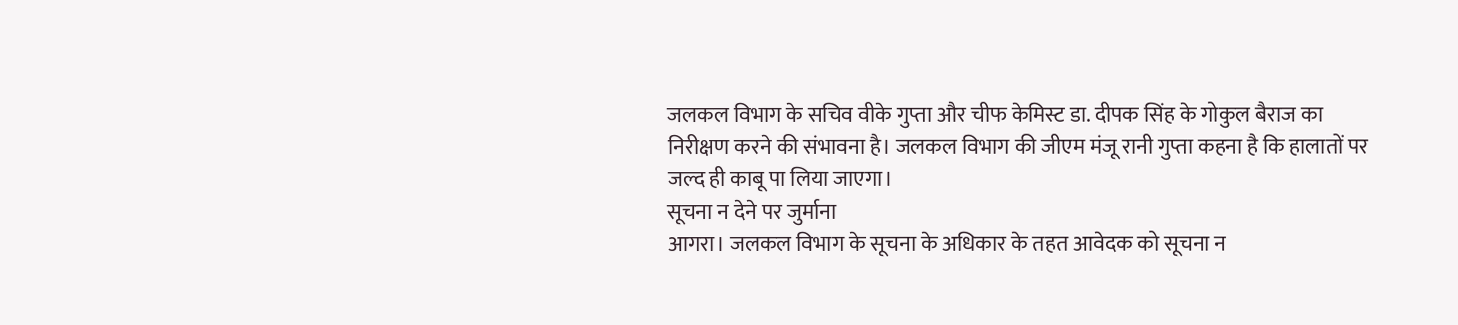जलकल विभाग के सचिव वीके गुप्ता और चीफ केमिस्ट डा. दीपक सिंह के गोकुल बैराज का निरीक्षण करने की संभावना है। जलकल विभाग की जीएम मंजू रानी गुप्ता कहना है कि हालातों पर जल्द ही काबू पा लिया जाएगा।
सूचना न देने पर जुर्माना
आगरा। जलकल विभाग के सूचना के अधिकार के तहत आवेदक को सूचना न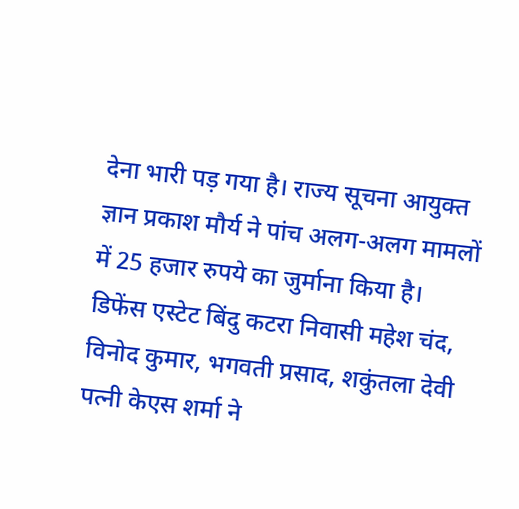देना भारी पड़ गया है। राज्य सूचना आयुक्त ज्ञान प्रकाश मौर्य ने पांच अलग-अलग मामलों में 25 हजार रुपये का जुर्माना किया है। डिफेंस एस्टेट बिंदु कटरा निवासी महेश चंद, विनोद कुमार, भगवती प्रसाद, शकुंतला देवी पत्नी केएस शर्मा ने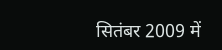सितंबर 2009 में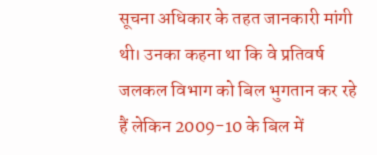सूचना अधिकार के तहत जानकारी मांगी थी। उनका कहना था कि वे प्रतिवर्ष जलकल विभाग को बिल भुगतान कर रहे हैं लेकिन 2009-10 के बिल में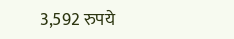3,592 रुपये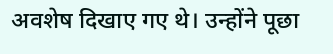अवशेष दिखाए गए थे। उन्होंने पूछा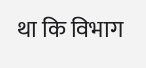था कि विभाग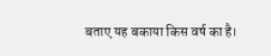बताए यह बकाया किस वर्ष का है।